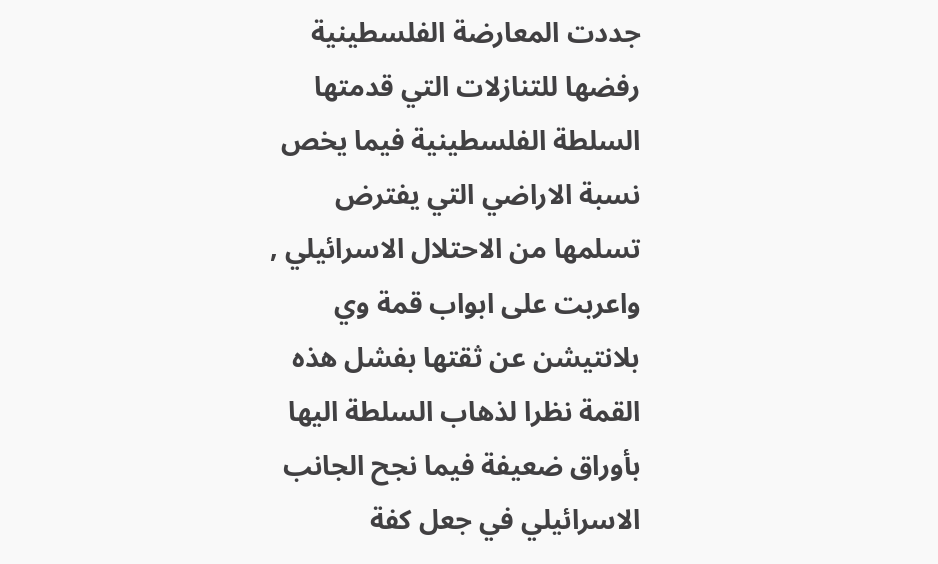جددت المعارضة الفلسطينية رفضها للتنازلات التي قدمتها السلطة الفلسطينية فيما يخص نسبة الاراضي التي يفترض تسلمها من الاحتلال الاسرائيلي , واعربت على ابواب قمة وي بلانتيشن عن ثقتها بفشل هذه القمة نظرا لذهاب السلطة اليها بأوراق ضعيفة فيما نجح الجانب الاسرائيلي في جعل كفة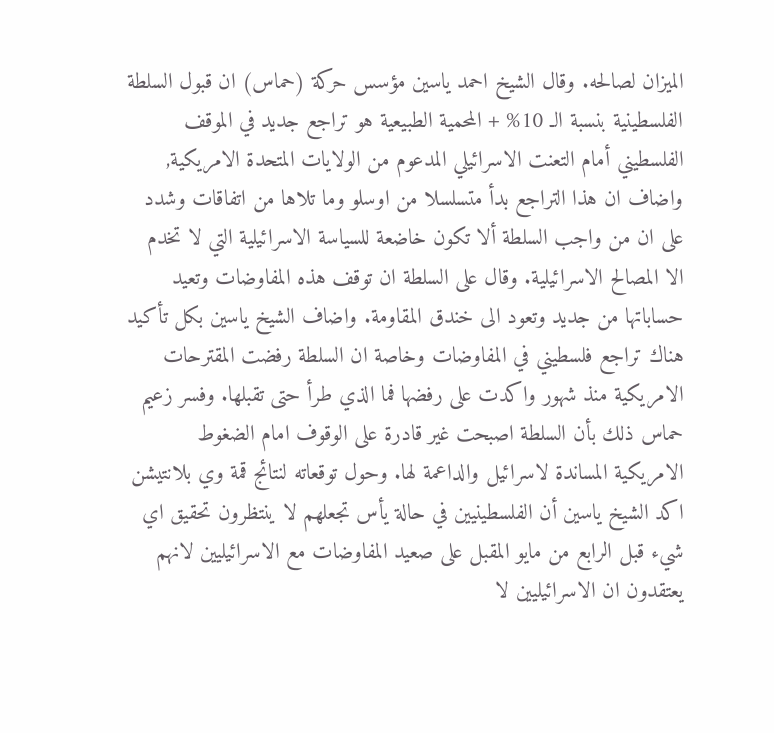الميزان لصالحه. وقال الشيخ احمد ياسين مؤسس حركة (حماس) ان قبول السلطة الفلسطينية بنسبة الـ 10% + المحمية الطبيعية هو تراجع جديد في الموقف الفلسطيني أمام التعنت الاسرائيلي المدعوم من الولايات المتحدة الامريكية, واضاف ان هذا التراجع بدأ متسلسلا من اوسلو وما تلاها من اتفاقات وشدد على ان من واجب السلطة ألا تكون خاضعة للسياسة الاسرائيلية التي لا تخدم الا المصالح الاسرائيلية. وقال على السلطة ان توقف هذه المفاوضات وتعيد حساباتها من جديد وتعود الى خندق المقاومة. واضاف الشيخ ياسين بكل تأكيد هناك تراجع فلسطيني في المفاوضات وخاصة ان السلطة رفضت المقترحات الامريكية منذ شهور واكدت على رفضها فما الذي طرأ حتى تقبلها. وفسر زعيم حماس ذلك بأن السلطة اصبحت غير قادرة على الوقوف امام الضغوط الامريكية المساندة لاسرائيل والداعمة لها. وحول توقعاته لنتائج قمة وي بلانتيشن اكد الشيخ ياسين أن الفلسطينيين في حالة يأس تجعلهم لا ينتظرون تحقيق اي شيء قبل الرابع من مايو المقبل على صعيد المفاوضات مع الاسرائيليين لانهم يعتقدون ان الاسرائيليين لا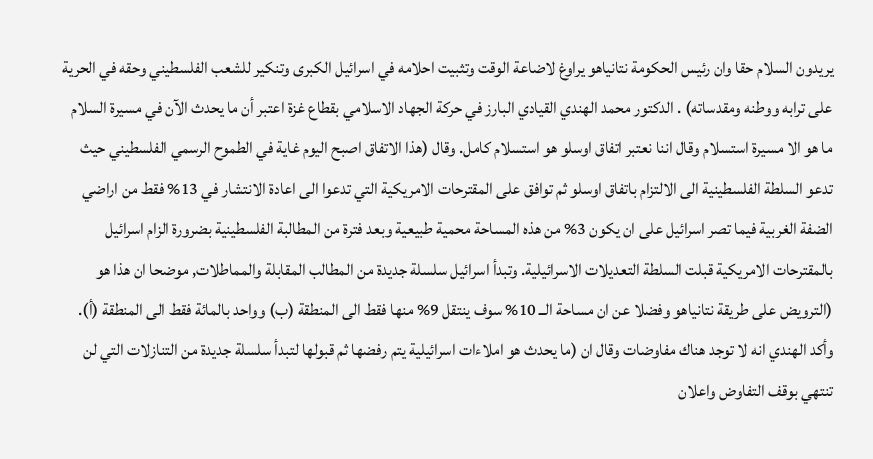يريدون السلام حقا وان رئيس الحكومة نتانياهو يراوغ لاضاعة الوقت وتثبيت احلامه في اسرائيل الكبرى وتنكير للشعب الفلسطيني وحقه في الحرية على ترابه ووطنه ومقدساته) . الدكتور محمد الهندي القيادي البارز في حركة الجهاد الاسلامي بقطاع غزة اعتبر أن ما يحدث الآن في مسيرة السلام ما هو الا مسيرة استسلام وقال اننا نعتبر اتفاق اوسلو هو استسلام كامل. وقال (هذا الاتفاق اصبح اليوم غاية في الطموح الرسمي الفلسطيني حيث تدعو السلطة الفلسطينية الى الالتزام باتفاق اوسلو ثم توافق على المقترحات الامريكية التي تدعوا الى اعادة الانتشار في 13% فقط من اراضي الضفة الغربية فيما تصر اسرائيل على ان يكون 3% من هذه المساحة محمية طبيعية وبعد فترة من المطالبة الفلسطينية بضرورة الزام اسرائيل بالمقترحات الامريكية قبلت السلطة التعديلات الاسرائيلية. وتبدأ اسرائيل سلسلة جديدة من المطالب المقابلة والمماطلات, موضحا ان هذا هو (الترويض على طريقة نتانياهو وفضلا عن ان مساحة الــ 10% سوف ينتقل 9% منها فقط الى المنطقة (ب) وواحد بالمائة فقط الى المنطقة (أ). وأكد الهندي انه لا توجد هناك مفاوضات وقال ان (ما يحدث هو املاءات اسرائيلية يتم رفضها ثم قبولها لتبدأ سلسلة جديدة من التنازلات التي لن تنتهي بوقف التفاوض واعلان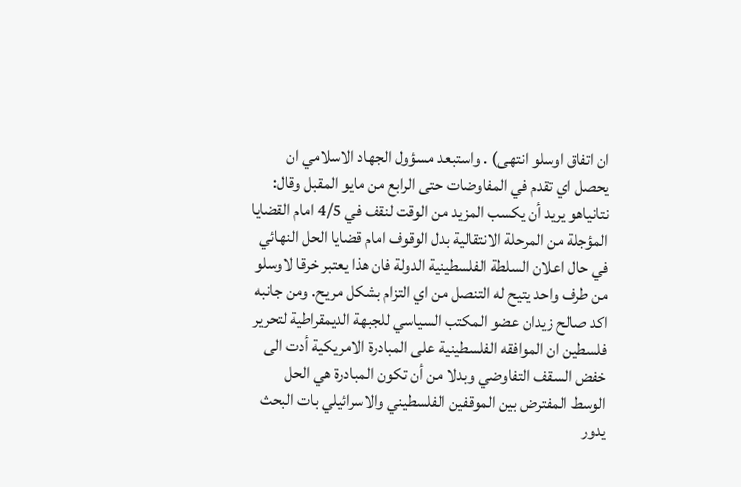ان اتفاق اوسلو انتهى) . واستبعد مسؤول الجهاد الاسلامي ان يحصل اي تقدم في المفاوضات حتى الرابع من مايو المقبل وقال: نتانياهو يريد أن يكسب المزيد من الوقت لنقف في 4/5 امام القضايا المؤجلة من المرحلة الانتقالية بدل الوقوف امام قضايا الحل النهائي في حال اعلان السلطة الفلسطينية الدولة فان هذا يعتبر خرقا لاوسلو من طرف واحد يتيح له التنصل من اي التزام بشكل مريح. ومن جانبه اكد صالح زيدان عضو المكتب السياسي للجبهة الديمقراطية لتحرير فلسطين ان الموافقه الفلسطينية على المبادرة الامريكية أدت الى خفض السقف التفاوضي وبدلا من أن تكون المبادرة هي الحل الوسط المفترض بين الموقفين الفلسطيني والاسرائيلي بات البحث يدور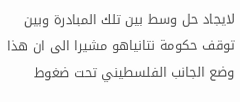لايجاد حل وسط بين تلك المبادرة وبين توقف حكومة نتانياهو مشيرا الى ان هذا وضع الجانب الفلسطيني تحت ضغوط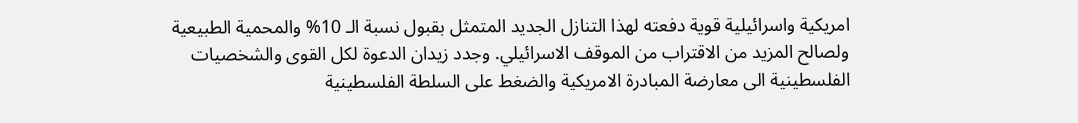امريكية واسرائيلية قوية دفعته لهذا التنازل الجديد المتمثل بقبول نسبة الـ 10% والمحمية الطبيعية ولصالح المزيد من الاقتراب من الموقف الاسرائيلي. وجدد زيدان الدعوة لكل القوى والشخصيات الفلسطينية الى معارضة المبادرة الامريكية والضغط على السلطة الفلسطينية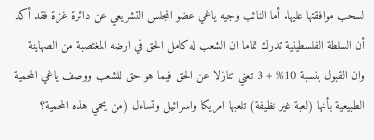لسحب موافقتها عليها. أما النائب وجيه ياغي عضو المجلس التشريعي عن دائرة غزة فقد أكد أن السلطة الفلسطينية تدرك تماما ان الشعب له كامل الحق في ارضه المغتصبة من الصهاينة وان القبول بنسبة 10% + 3 تعني تنازلا عن الحق فيما هو حق للشعب ووصف ياغي المحمية الطبيعية بأنها (لعبة غير نظيفة) تلعبها امريكا واسرائيل وتساءل (من يحمي هذه المحمية؟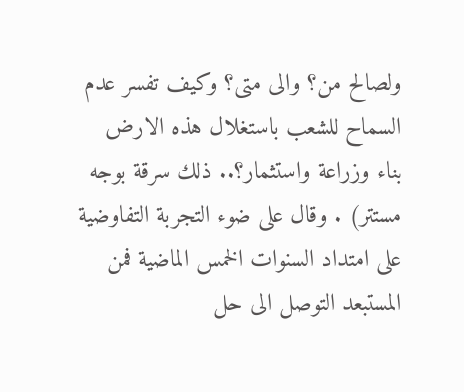ولصالح من؟ والى متى؟ وكيف تفسر عدم السماح للشعب باستغلال هذه الارض بناء وزراعة واستثمار؟.. ذلك سرقة بوجه مستتر) . وقال على ضوء التجربة التفاوضية على امتداد السنوات الخمس الماضية فمن المستبعد التوصل الى حل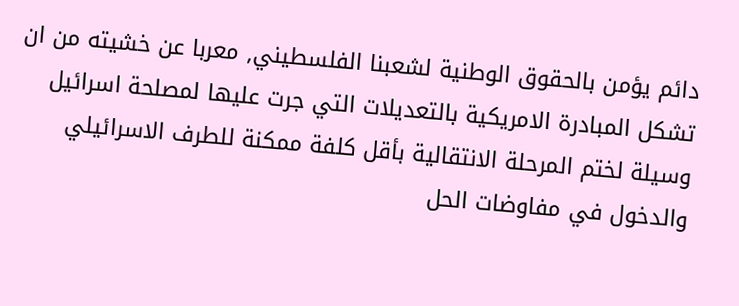دائم يؤمن بالحقوق الوطنية لشعبنا الفلسطيني, معربا عن خشيته من ان تشكل المبادرة الامريكية بالتعديلات التي جرت عليها لمصلحة اسرائيل وسيلة لختم المرحلة الانتقالية بأقل كلفة ممكنة للطرف الاسرائيلي والدخول في مفاوضات الحل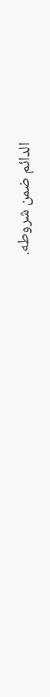الدائم ضمن شروطه.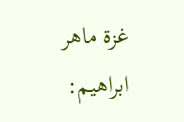غزة ماهر ابراهيم: